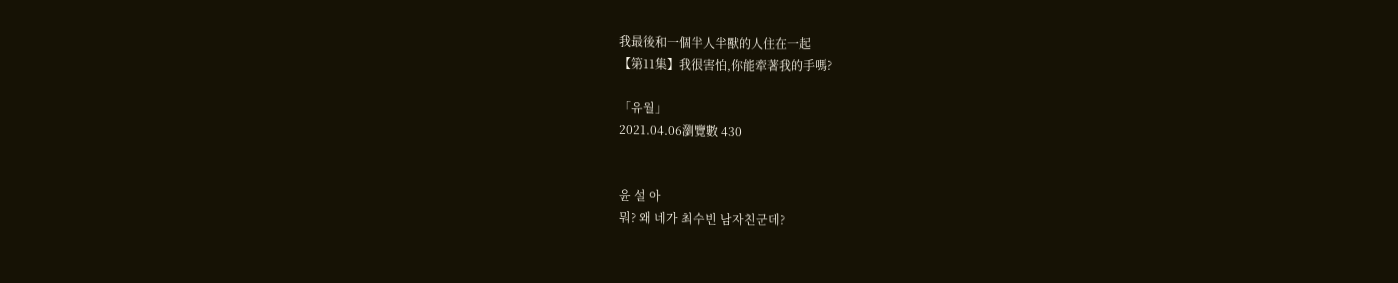我最後和一個半人半獸的人住在一起
【第11集】我很害怕,你能牽著我的手嗎?

「유월」
2021.04.06瀏覽數 430


윤 설 아
뭐? 왜 네가 최수빈 남자친군데?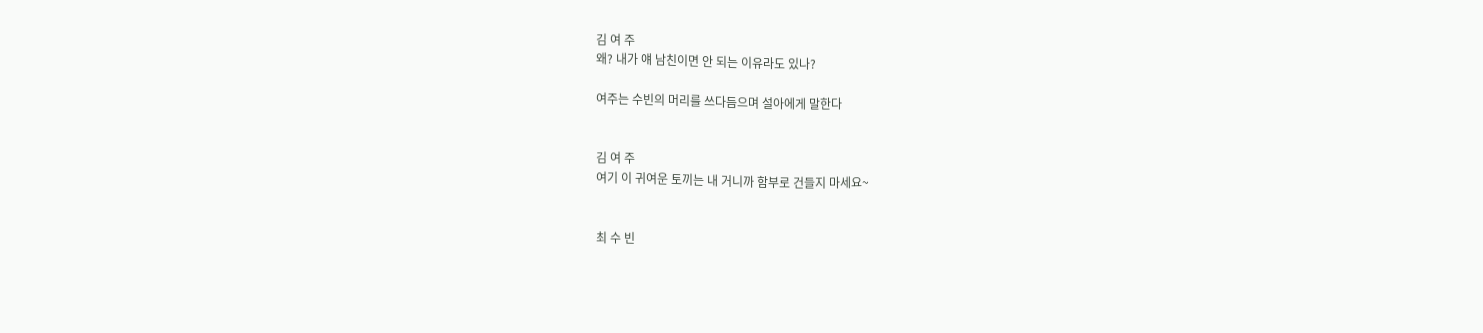김 여 주
왜? 내가 얘 남친이면 안 되는 이유라도 있나?

여주는 수빈의 머리를 쓰다듬으며 설아에게 말한다


김 여 주
여기 이 귀여운 토끼는 내 거니까 함부로 건들지 마세요~


최 수 빈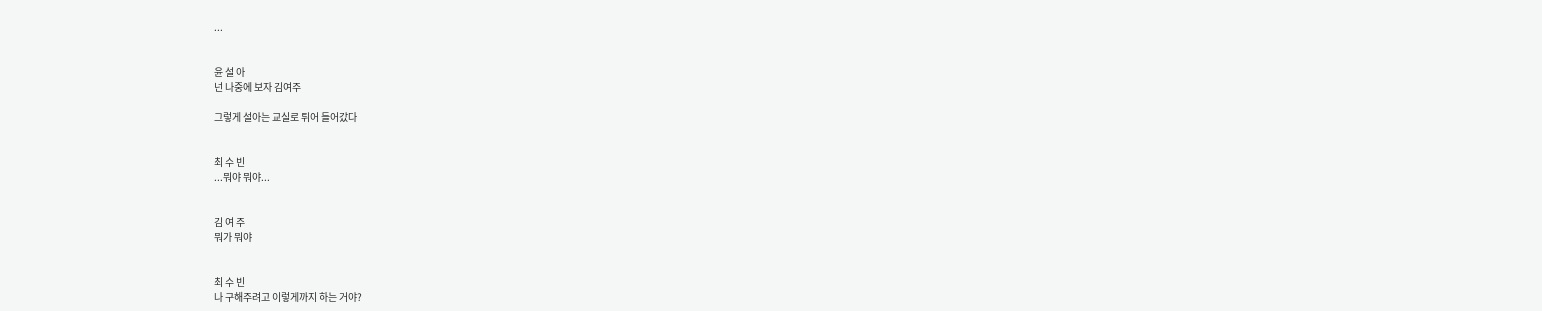...


윤 설 아
넌 나중에 보자 김여주

그렇게 설아는 교실로 튀어 들어갔다


최 수 빈
...뭐야 뭐야...


김 여 주
뭐가 뭐야


최 수 빈
나 구해주려고 이렇게까지 하는 거야?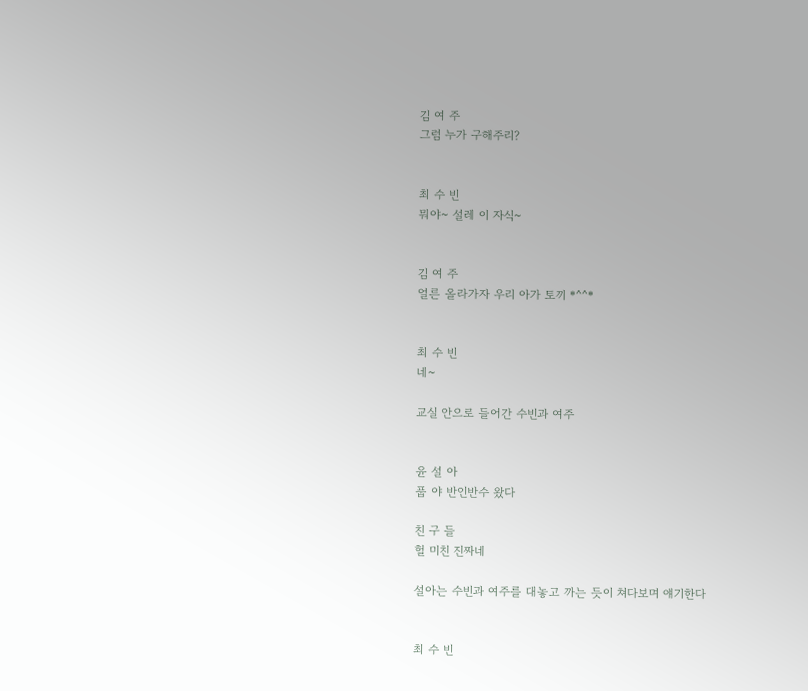김 여 주
그럼 누가 구해주리?


최 수 빈
뭐야~ 설레 이 자식~


김 여 주
얼른 올라가자 우리 아가 토끼 *^^*


최 수 빈
네~

교실 안으로 들어간 수빈과 여주


윤 설 아
풉 야 반인반수 왔다

친 구 들
헐 미친 진짜네

설아는 수빈과 여주를 대놓고 까는 듯이 쳐다보며 얘기한다


최 수 빈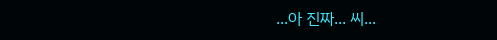...아 진짜... 씨...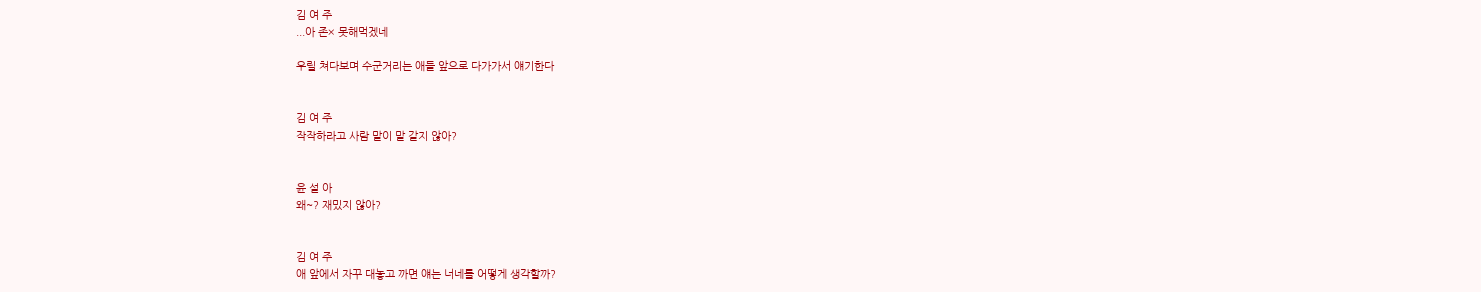김 여 주
...아 존× 못해먹겠네

우릴 쳐다보며 수군거리는 애들 앞으로 다가가서 얘기한다


김 여 주
작작하라고 사람 말이 말 같지 않아?


윤 설 아
왜~? 재밌지 않아?


김 여 주
애 앞에서 자꾸 대놓고 까면 얘는 너네를 어떻게 생각할까?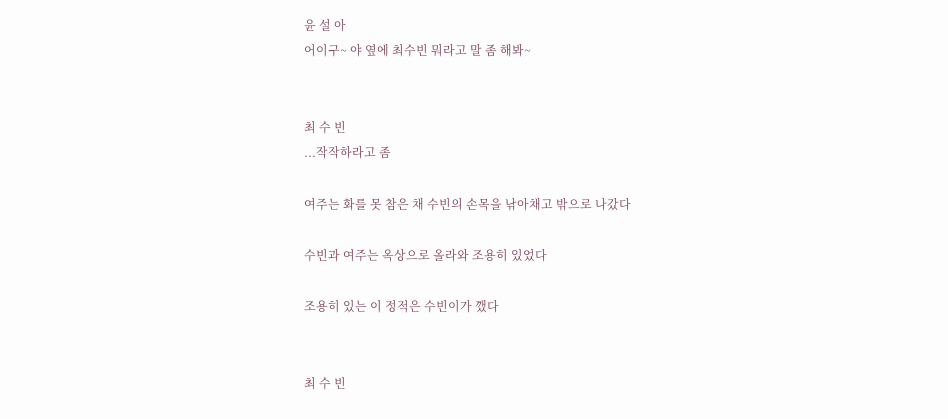윤 설 아
어이구~ 야 옆에 최수빈 뭐라고 말 좀 해봐~


최 수 빈
...작작하라고 좀

여주는 화를 못 참은 채 수빈의 손목을 낚아채고 밖으로 나갔다

수빈과 여주는 옥상으로 올라와 조용히 있었다

조용히 있는 이 정적은 수빈이가 깼다


최 수 빈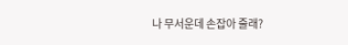나 무서운데 손잡아 줄래?